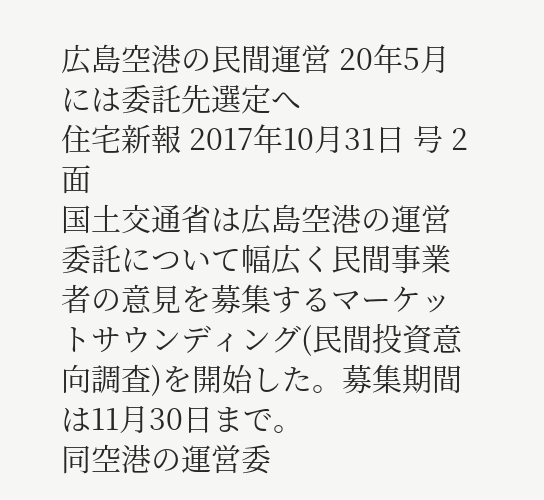広島空港の民間運営 20年5月には委託先選定へ
住宅新報 2017年10月31日 号 2面
国土交通省は広島空港の運営委託について幅広く民間事業者の意見を募集するマーケットサウンディング(民間投資意向調査)を開始した。募集期間は11月30日まで。
同空港の運営委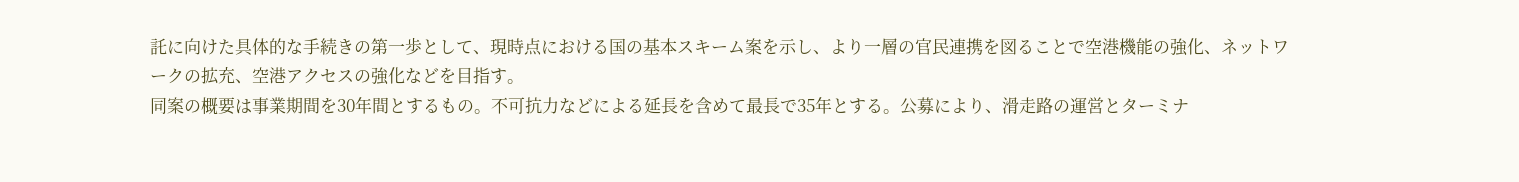託に向けた具体的な手続きの第一歩として、現時点における国の基本スキーム案を示し、より一層の官民連携を図ることで空港機能の強化、ネットワークの拡充、空港アクセスの強化などを目指す。
同案の概要は事業期間を30年間とするもの。不可抗力などによる延長を含めて最長で35年とする。公募により、滑走路の運営とターミナ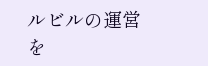ルビルの運営を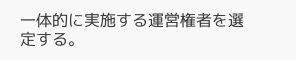一体的に実施する運営権者を選定する。